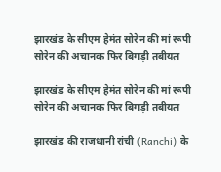झारखंड के सीएम हेमंत सोरेन की मां रूपी सोरेन की अचानक फिर बिगड़ी तबीयत

झारखंड के सीएम हेमंत सोरेन की मां रूपी सोरेन की अचानक फिर बिगड़ी तबीयत

झारखंड की राजधानी रांची (Ranchi) के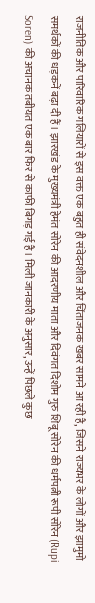राजनीतिक और पारिवारिक गलियारों से इस वक्त एक बहुत ही संवेदनशील और चिंताजनक खबर सामने आ रही है, जिसने राज्यभर के लोगों और झामुमो समर्थकों की धड़कनें बढ़ा दी हैं। झारखंड के मुख्यमंत्री हेमंत सोरेन की आदरणीय माता और दिवंगत दिशोम गुरु शिबू सोरेन की धर्मपत्नी रूपी सोरेन (Rupi Soren) की अचानक तबीयत एक बार फिर से काफी बिगड़ गई है। मिली जानकारी के अनुसार, उन्हें पिछले कुछ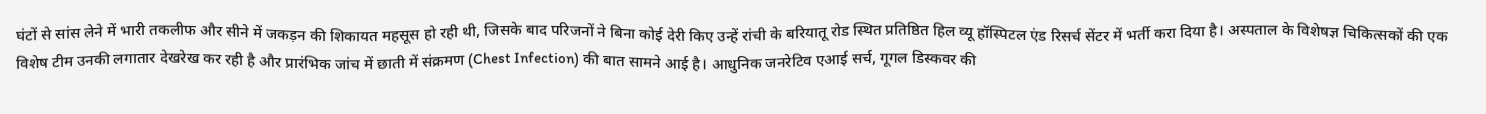घंटों से सांस लेने में भारी तकलीफ और सीने में जकड़न की शिकायत महसूस हो रही थी, जिसके बाद परिजनों ने बिना कोई देरी किए उन्हें रांची के बरियातू रोड स्थित प्रतिष्ठित हिल व्यू हॉस्पिटल एंड रिसर्च सेंटर में भर्ती करा दिया है। अस्पताल के विशेषज्ञ चिकित्सकों की एक विशेष टीम उनकी लगातार देखरेख कर रही है और प्रारंभिक जांच में छाती में संक्रमण (Chest Infection) की बात सामने आई है। आधुनिक जनरेटिव एआई सर्च, गूगल डिस्कवर की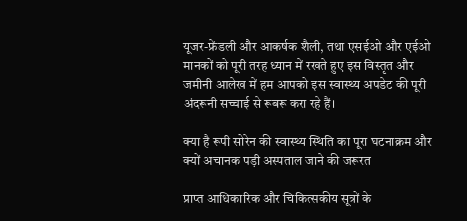यूजर-फ्रेंडली और आकर्षक शैली, तथा एसईओ और एईओ मानकों को पूरी तरह ध्यान में रखते हुए इस विस्तृत और जमीनी आलेख में हम आपको इस स्वास्थ्य अपडेट की पूरी अंदरूनी सच्चाई से रूबरू करा रहे हैं।

क्या है रूपी सोरेन की स्वास्थ्य स्थिति का पूरा घटनाक्रम और क्यों अचानक पड़ी अस्पताल जाने की जरूरत

प्राप्त आधिकारिक और चिकित्सकीय सूत्रों के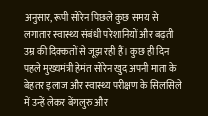अनुसार, रूपी सोरेन पिछले कुछ समय से लगातार स्वास्थ्य संबंधी परेशानियों और बढ़ती उम्र की दिक्कतों से जूझ रही हैं। कुछ ही दिन पहले मुख्यमंत्री हेमंत सोरेन खुद अपनी माता के बेहतर इलाज और स्वास्थ्य परीक्षण के सिलसिले में उन्हें लेकर बेंगलुरु और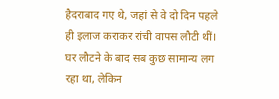हैदराबाद गए थे, जहां से वे दो दिन पहले ही इलाज कराकर रांची वापस लौटी थीं। घर लौटने के बाद सब कुछ सामान्य लग रहा था, लेकिन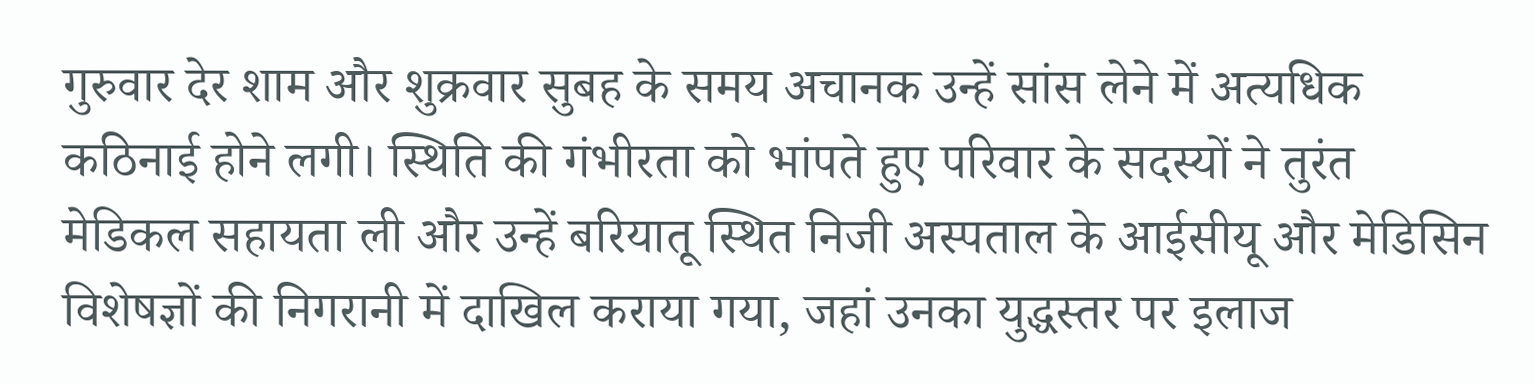गुरुवार देर शाम और शुक्रवार सुबह के समय अचानक उन्हें सांस लेने में अत्यधिक कठिनाई होने लगी। स्थिति की गंभीरता को भांपते हुए परिवार के सदस्यों ने तुरंत मेडिकल सहायता ली और उन्हें बरियातू स्थित निजी अस्पताल के आईसीयू और मेडिसिन विशेषज्ञों की निगरानी में दाखिल कराया गया, जहां उनका युद्धस्तर पर इलाज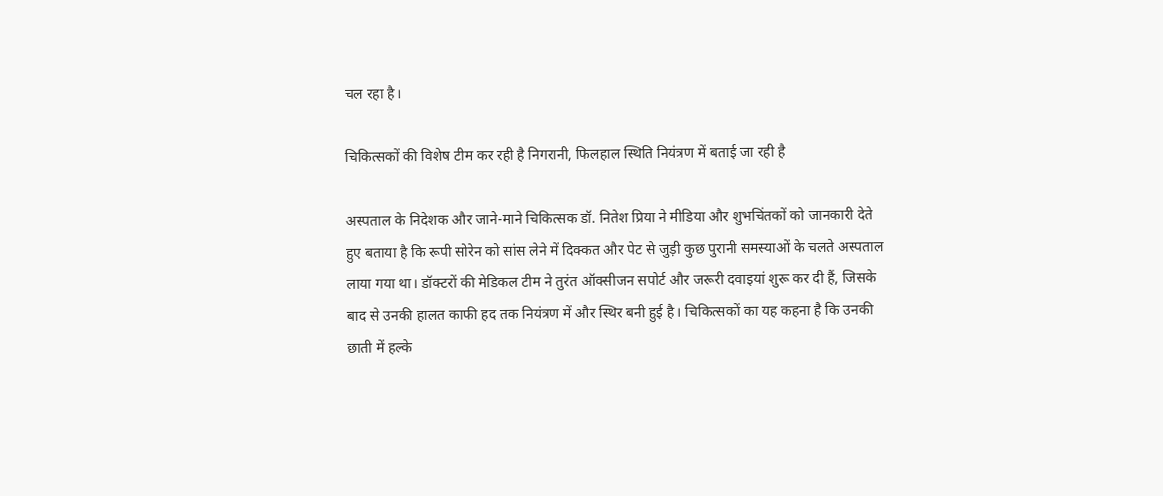चल रहा है।

चिकित्सकों की विशेष टीम कर रही है निगरानी, फिलहाल स्थिति नियंत्रण में बताई जा रही है

अस्पताल के निदेशक और जाने-माने चिकित्सक डॉ. नितेश प्रिया ने मीडिया और शुभचिंतकों को जानकारी देते हुए बताया है कि रूपी सोरेन को सांस लेने में दिक्कत और पेट से जुड़ी कुछ पुरानी समस्याओं के चलते अस्पताल लाया गया था। डॉक्टरों की मेडिकल टीम ने तुरंत ऑक्सीजन सपोर्ट और जरूरी दवाइयां शुरू कर दी हैं, जिसके बाद से उनकी हालत काफी हद तक नियंत्रण में और स्थिर बनी हुई है। चिकित्सकों का यह कहना है कि उनकी छाती में हल्के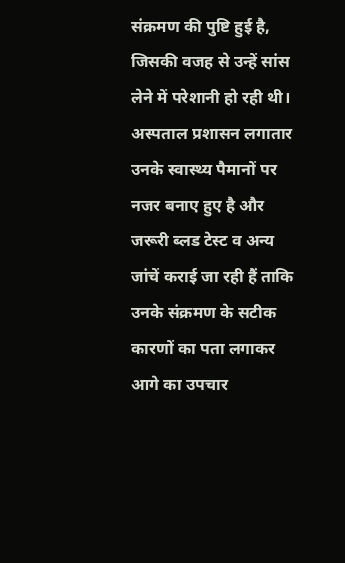संक्रमण की पुष्टि हुई है, जिसकी वजह से उन्हें सांस लेने में परेशानी हो रही थी। अस्पताल प्रशासन लगातार उनके स्वास्थ्य पैमानों पर नजर बनाए हुए है और जरूरी ब्लड टेस्ट व अन्य जांचें कराई जा रही हैं ताकि उनके संक्रमण के सटीक कारणों का पता लगाकर आगे का उपचार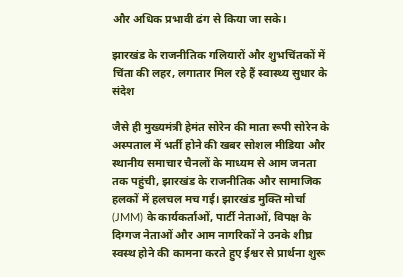और अधिक प्रभावी ढंग से किया जा सके।

झारखंड के राजनीतिक गलियारों और शुभचिंतकों में चिंता की लहर, लगातार मिल रहे हैं स्वास्थ्य सुधार के संदेश

जैसे ही मुख्यमंत्री हेमंत सोरेन की माता रूपी सोरेन के अस्पताल में भर्ती होने की खबर सोशल मीडिया और स्थानीय समाचार चैनलों के माध्यम से आम जनता तक पहुंची, झारखंड के राजनीतिक और सामाजिक हलकों में हलचल मच गई। झारखंड मुक्ति मोर्चा (JMM) के कार्यकर्ताओं, पार्टी नेताओं, विपक्ष के दिग्गज नेताओं और आम नागरिकों ने उनके शीघ्र स्वस्थ होने की कामना करते हुए ईश्वर से प्रार्थना शुरू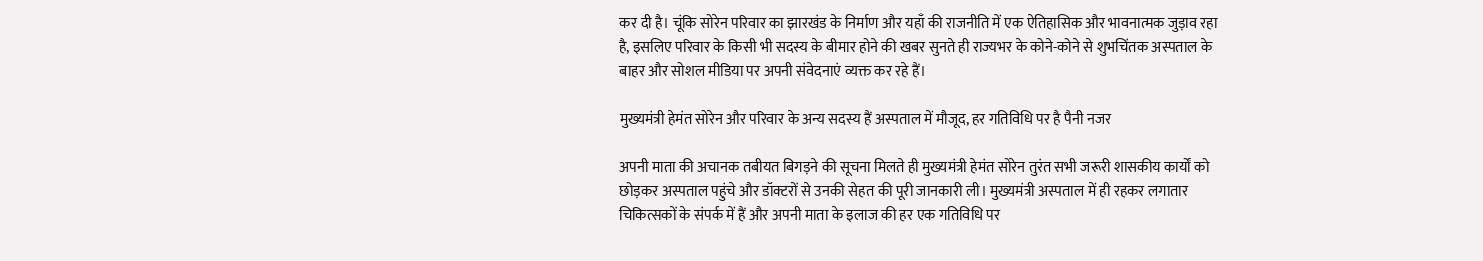कर दी है। चूंकि सोरेन परिवार का झारखंड के निर्माण और यहाँ की राजनीति में एक ऐतिहासिक और भावनात्मक जुड़ाव रहा है, इसलिए परिवार के किसी भी सदस्य के बीमार होने की खबर सुनते ही राज्यभर के कोने-कोने से शुभचिंतक अस्पताल के बाहर और सोशल मीडिया पर अपनी संवेदनाएं व्यक्त कर रहे हैं।

मुख्यमंत्री हेमंत सोरेन और परिवार के अन्य सदस्य हैं अस्पताल में मौजूद, हर गतिविधि पर है पैनी नजर

अपनी माता की अचानक तबीयत बिगड़ने की सूचना मिलते ही मुख्यमंत्री हेमंत सोरेन तुरंत सभी जरूरी शासकीय कार्यों को छोड़कर अस्पताल पहुंचे और डॉक्टरों से उनकी सेहत की पूरी जानकारी ली। मुख्यमंत्री अस्पताल में ही रहकर लगातार चिकित्सकों के संपर्क में हैं और अपनी माता के इलाज की हर एक गतिविधि पर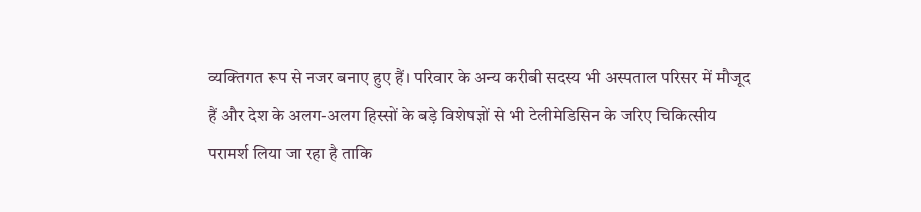व्यक्तिगत रूप से नजर बनाए हुए हैं। परिवार के अन्य करीबी सदस्य भी अस्पताल परिसर में मौजूद हैं और देश के अलग-अलग हिस्सों के बड़े विशेषज्ञों से भी टेलीमेडिसिन के जरिए चिकित्सीय परामर्श लिया जा रहा है ताकि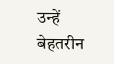उन्हें बेहतरीन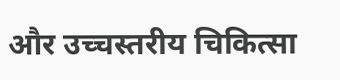और उच्चस्तरीय चिकित्सा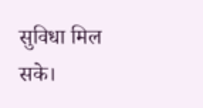सुविधा मिल सके।